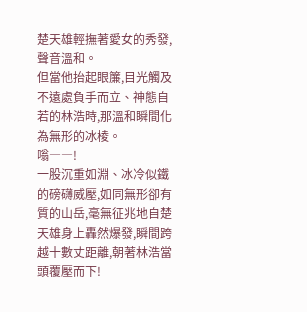楚天雄輕撫著愛女的秀發,聲音溫和。
但當他抬起眼簾,目光觸及不遠處負手而立、神態自若的林浩時,那溫和瞬間化為無形的冰棱。
嗡――!
一股沉重如淵、冰冷似鐵的磅礴威壓,如同無形卻有質的山岳,毫無征兆地自楚天雄身上轟然爆發,瞬間跨越十數丈距離,朝著林浩當頭覆壓而下!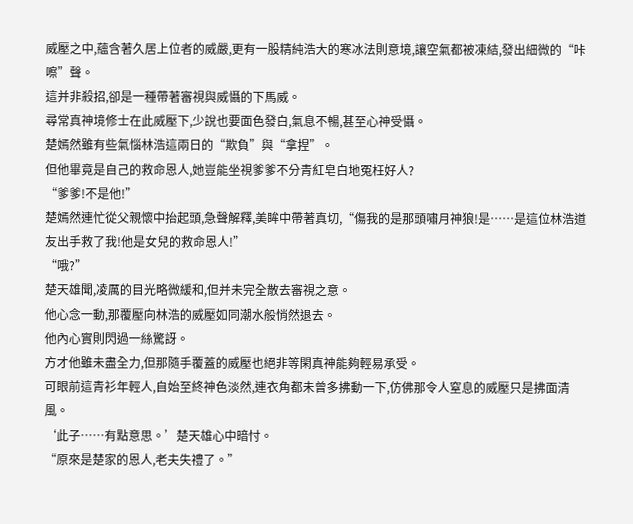威壓之中,蘊含著久居上位者的威嚴,更有一股精純浩大的寒冰法則意境,讓空氣都被凍結,發出細微的“咔嚓”聲。
這并非殺招,卻是一種帶著審視與威懾的下馬威。
尋常真神境修士在此威壓下,少說也要面色發白,氣息不暢,甚至心神受懾。
楚嫣然雖有些氣惱林浩這兩日的“欺負”與“拿捏”。
但他畢竟是自己的救命恩人,她豈能坐視爹爹不分青紅皂白地冤枉好人?
“爹爹!不是他!”
楚嫣然連忙從父親懷中抬起頭,急聲解釋,美眸中帶著真切,“傷我的是那頭嘯月神狼!是……是這位林浩道友出手救了我!他是女兒的救命恩人!”
“哦?”
楚天雄聞,凌厲的目光略微緩和,但并未完全散去審視之意。
他心念一動,那覆壓向林浩的威壓如同潮水般悄然退去。
他內心實則閃過一絲驚訝。
方才他雖未盡全力,但那隨手覆蓋的威壓也絕非等閑真神能夠輕易承受。
可眼前這青衫年輕人,自始至終神色淡然,連衣角都未曾多拂動一下,仿佛那令人窒息的威壓只是拂面清風。
‘此子……有點意思。’楚天雄心中暗忖。
“原來是楚家的恩人,老夫失禮了。”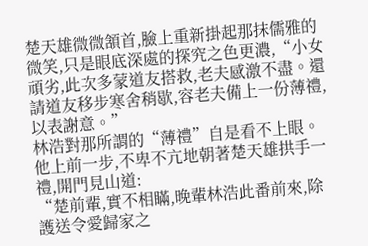楚天雄微微頷首,臉上重新掛起那抹儒雅的微笑,只是眼底深處的探究之色更濃,“小女頑劣,此次多蒙道友搭救,老夫感激不盡。還請道友移步寒舍稍歇,容老夫備上一份薄禮,以表謝意。”
林浩對那所謂的“薄禮”自是看不上眼。
他上前一步,不卑不亢地朝著楚天雄拱手一禮,開門見山道:
“楚前輩,實不相瞞,晚輩林浩此番前來,除護送令愛歸家之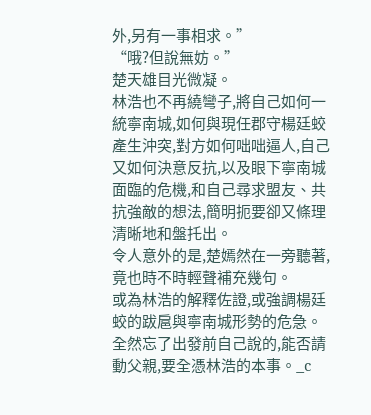外,另有一事相求。”
“哦?但說無妨。”
楚天雄目光微凝。
林浩也不再繞彎子,將自己如何一統寧南城,如何與現任郡守楊廷蛟產生沖突,對方如何咄咄逼人,自己又如何決意反抗,以及眼下寧南城面臨的危機,和自己尋求盟友、共抗強敵的想法,簡明扼要卻又條理清晰地和盤托出。
令人意外的是,楚嫣然在一旁聽著,竟也時不時輕聲補充幾句。
或為林浩的解釋佐證,或強調楊廷蛟的跋扈與寧南城形勢的危急。
全然忘了出發前自己說的,能否請動父親,要全憑林浩的本事。_c